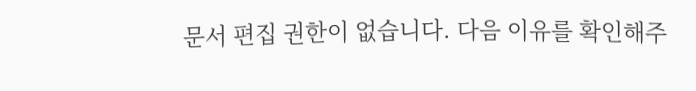문서 편집 권한이 없습니다. 다음 이유를 확인해주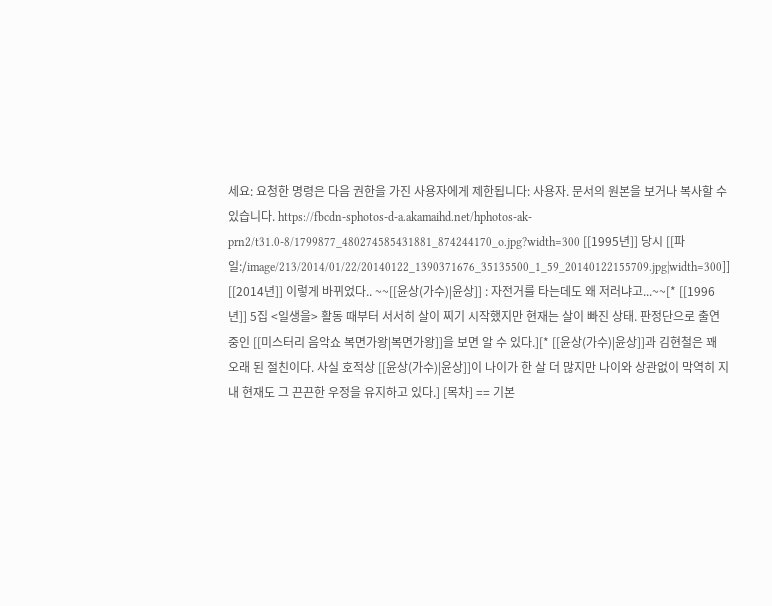세요: 요청한 명령은 다음 권한을 가진 사용자에게 제한됩니다: 사용자. 문서의 원본을 보거나 복사할 수 있습니다. https://fbcdn-sphotos-d-a.akamaihd.net/hphotos-ak-prn2/t31.0-8/1799877_480274585431881_874244170_o.jpg?width=300 [[1995년]] 당시 [[파일:/image/213/2014/01/22/20140122_1390371676_35135500_1_59_20140122155709.jpg|width=300]] [[2014년]] 이렇게 바뀌었다.. ~~[[윤상(가수)|윤상]] : 자전거를 타는데도 왜 저러냐고...~~[* [[1996년]] 5집 <일생을> 활동 때부터 서서히 살이 찌기 시작했지만 현재는 살이 빠진 상태. 판정단으로 출연 중인 [[미스터리 음악쇼 복면가왕|복면가왕]]을 보면 알 수 있다.][* [[윤상(가수)|윤상]]과 김현철은 꽤 오래 된 절친이다. 사실 호적상 [[윤상(가수)|윤상]]이 나이가 한 살 더 많지만 나이와 상관없이 막역히 지내 현재도 그 끈끈한 우정을 유지하고 있다.] [목차] == 기본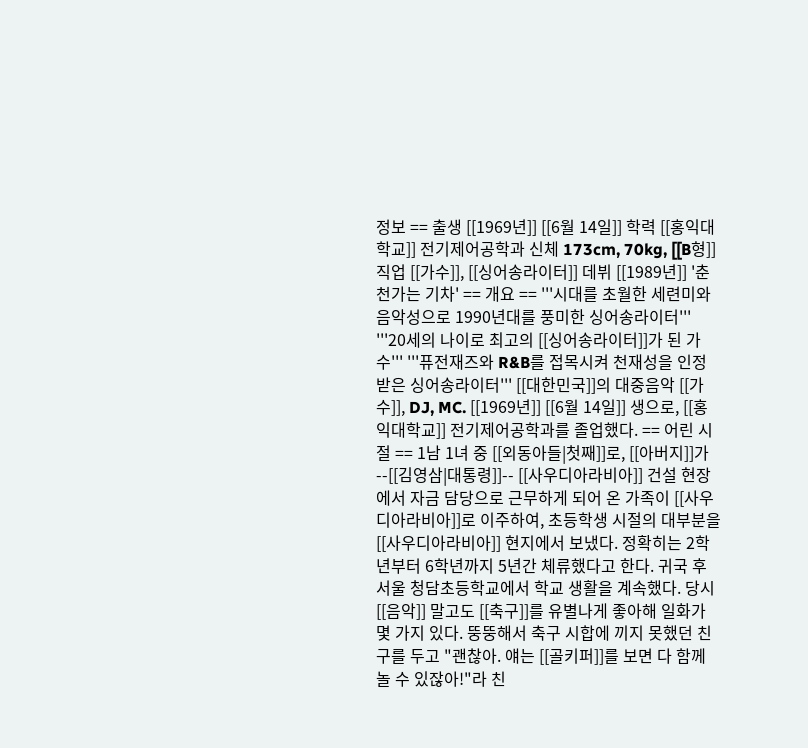정보 == 출생 [[1969년]] [[6월 14일]] 학력 [[홍익대학교]] 전기제어공학과 신체 173cm, 70kg, [[B형]] 직업 [[가수]], [[싱어송라이터]] 데뷔 [[1989년]] '춘천가는 기차' == 개요 == '''시대를 초월한 세련미와 음악성으로 1990년대를 풍미한 싱어송라이터''' '''20세의 나이로 최고의 [[싱어송라이터]]가 된 가수''' '''퓨전재즈와 R&B를 접목시켜 천재성을 인정받은 싱어송라이터''' [[대한민국]]의 대중음악 [[가수]], DJ, MC. [[1969년]] [[6월 14일]] 생으로, [[홍익대학교]] 전기제어공학과를 졸업했다. == 어린 시절 == 1남 1녀 중 [[외동아들|첫째]]로, [[아버지]]가 --[[김영삼|대통령]]-- [[사우디아라비아]] 건설 현장에서 자금 담당으로 근무하게 되어 온 가족이 [[사우디아라비아]]로 이주하여, 초등학생 시절의 대부분을 [[사우디아라비아]] 현지에서 보냈다. 정확히는 2학년부터 6학년까지 5년간 체류했다고 한다. 귀국 후 서울 청담초등학교에서 학교 생활을 계속했다. 당시 [[음악]] 말고도 [[축구]]를 유별나게 좋아해 일화가 몇 가지 있다. 뚱뚱해서 축구 시합에 끼지 못했던 친구를 두고 "괜찮아. 얘는 [[골키퍼]]를 보면 다 함께 놀 수 있잖아!"라 친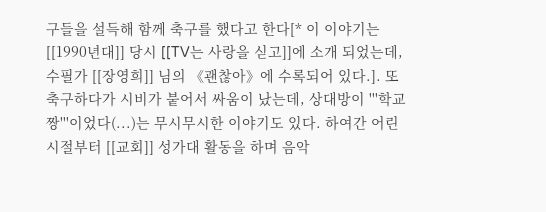구들을 설득해 함께 축구를 했다고 한다[* 이 이야기는 [[1990년대]] 당시 [[TV는 사랑을 싣고]]에 소개 되었는데, 수필가 [[장영희]] 님의 《괜찮아》에 수록되어 있다.]. 또 축구하다가 시비가 붙어서 싸움이 났는데, 상대방이 '''학교 짱'''이었다(...)는 무시무시한 이야기도 있다. 하여간 어린 시절부터 [[교회]] 성가대 활동을 하며 음악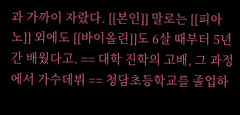과 가까이 자랐다. [[본인]] 말로는 [[피아노]] 외에도 [[바이올린]]도 6살 때부터 5년 간 배웠다고. == 대학 진학의 고배, 그 과정에서 가수데뷔 == 청담초등학교를 졸업하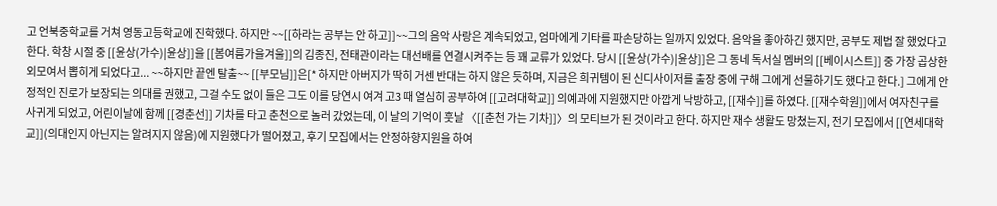고 언북중학교를 거쳐 영동고등학교에 진학했다. 하지만 ~~[[하라는 공부는 안 하고]]~~그의 음악 사랑은 계속되었고, 엄마에게 기타를 파손당하는 일까지 있었다. 음악을 좋아하긴 했지만, 공부도 제법 잘 했었다고 한다. 학창 시절 중 [[윤상(가수)|윤상]]을 [[봄여름가을겨울]]의 김종진, 전태관이라는 대선배를 연결시켜주는 등 꽤 교류가 있었다. 당시 [[윤상(가수)|윤상]]은 그 동네 독서실 멤버의 [[베이시스트]] 중 가장 곱상한 외모여서 뽑히게 되었다고... ~~하지만 끝엔 탈출~~ [[부모님]]은[* 하지만 아버지가 딱히 거센 반대는 하지 않은 듯하며, 지금은 희귀템이 된 신디사이저를 출장 중에 구해 그에게 선물하기도 했다고 한다.] 그에게 안정적인 진로가 보장되는 의대를 권했고, 그걸 수도 없이 들은 그도 이를 당연시 여겨 고3 때 열심히 공부하여 [[고려대학교]] 의예과에 지원했지만 아깝게 낙방하고, [[재수]]를 하였다. [[재수학원]]에서 여자친구를 사귀게 되었고, 어린이날에 함께 [[경춘선]] 기차를 타고 춘천으로 놀러 갔었는데, 이 날의 기억이 훗날 〈[[춘천 가는 기차]]〉의 모티브가 된 것이라고 한다. 하지만 재수 생활도 망쳤는지, 전기 모집에서 [[연세대학교]](의대인지 아닌지는 알려지지 않음)에 지원했다가 떨어졌고, 후기 모집에서는 안정하향지원을 하여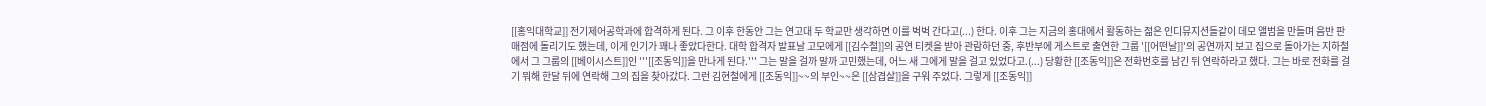[[홍익대학교]] 전기제어공학과에 합격하게 된다. 그 이후 한동안 그는 연고대 두 학교만 생각하면 이를 벅벅 간다고(...) 한다. 이후 그는 지금의 홍대에서 활동하는 젊은 인디뮤지션들같이 데모 앨범을 만들며 음반 판매점에 돌리기도 했는데, 이게 인기가 꽤나 좋았다한다. 대학 합격자 발표날 고모에게 [[김수철]]의 공연 티켓을 받아 관람하던 중, 후반부에 게스트로 출연한 그룹 '[[어떤날]]'의 공연까지 보고 집으로 돌아가는 지하철에서 그 그룹의 [[베이시스트]]인 '''[[조동익]]을 만나게 된다.''' 그는 말을 걸까 말까 고민했는데, 어느 새 그에게 말을 걸고 있었다고.(...) 당황한 [[조동익]]은 전화번호를 남긴 뒤 연락하라고 했다. 그는 바로 전화를 걸기 뭐해 한달 뒤에 연락해 그의 집을 찾아갔다. 그런 김현철에게 [[조동익]]~~의 부인~~은 [[삼겹살]]을 구워 주었다. 그렇게 [[조동익]]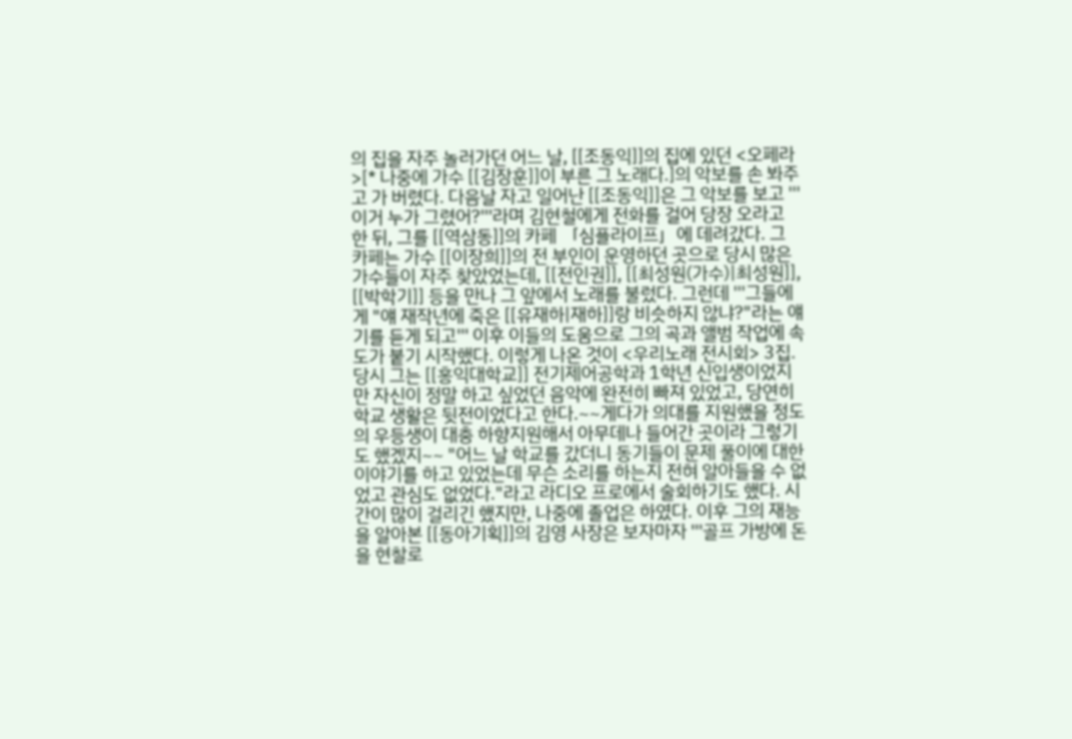의 집을 자주 놀러가던 어느 날, [[조동익]]의 집에 있던 <오페라>[* 나중에 가수 [[김장훈]]이 부른 그 노래다.]의 악보를 손 봐주고 가 버렸다. 다음날 자고 일어난 [[조동익]]은 그 악보를 보고 '''이거 누가 그렸어?'''라며 김현철에게 전화를 걸어 당장 오라고 한 뒤, 그를 [[역삼동]]의 카페 「심플라이프」에 데려갔다. 그 카페는 가수 [[이장희]]의 전 부인이 운영하던 곳으로 당시 많은 가수들이 자주 찾았었는데, [[전인권]], [[최성원(가수)|최성원]], [[박학기]] 등을 만나 그 앞에서 노래를 불렀다. 그런데 '''그들에게 "얘 재작년에 죽은 [[유재하|재하]]랑 비슷하지 않냐?"라는 얘기를 듣게 되고''' 이후 이들의 도움으로 그의 곡과 앨범 작업에 속도가 붙기 시작했다. 이렇게 나온 것이 <우리노래 전시회> 3집. 당시 그는 [[홍익대학교]] 전기제어공학과 1학년 신입생이었지만 자신이 정말 하고 싶었던 음악에 완전히 빠져 있었고, 당연히 학교 생활은 뒷전이었다고 한다.~~게다가 의대를 지원했을 정도의 우등생이 대충 하향지원해서 아무데나 들어간 곳이라 그렇기도 했겠지~~ "어느 날 학교를 갔더니 동기들이 문제 풀이에 대한 이야기를 하고 있었는데 무슨 소리를 하는지 전혀 알아들을 수 없었고 관심도 없었다."라고 라디오 프로에서 술회하기도 했다. 시간이 많이 걸리긴 했지만, 나중에 졸업은 하였다. 이후 그의 재능을 알아본 [[동아기획]]의 김영 사장은 보자마자 '''골프 가방에 돈을 현찰로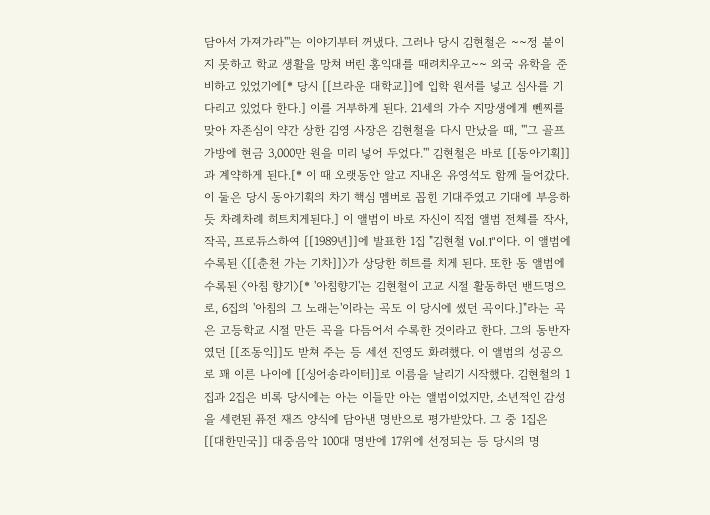담아서 가져가라'''는 이야기부터 꺼냈다. 그러나 당시 김현철은 ~~정 붙이지 못하고 학교 생활을 망쳐 버린 홍익대를 때려치우고~~ 외국 유학을 준비하고 있었기에[* 당시 [[브라운 대학교]]에 입학 원서를 넣고 심사를 기다리고 있었다 한다.] 이를 거부하게 된다. 21세의 가수 지망생에게 뻰찌를 맞아 자존심이 약간 상한 김영 사장은 김현철을 다시 만났을 때, '''그 골프가방에 현금 3,000만 원을 미리 넣어 두었다.''' 김현철은 바로 [[동아기획]]과 계약하게 된다.[* 이 때 오랫동안 알고 지내온 유영석도 함께 들어갔다. 이 둘은 당시 동아기획의 차기 핵심 멤버로 꼽힌 기대주였고 기대에 부응하듯 차례차례 히트치게된다.] 이 앨범이 바로 자신이 직접 앨범 전체를 작사, 작곡, 프로듀스하여 [[1989년]]에 발표한 1집 "김현철 Vol.1"이다. 이 앨범에 수록된 〈[[춘천 가는 기차]]〉가 상당한 히트를 치게 된다. 또한 동 앨범에 수록된 〈아침 향기〉[* '아침향기'는 김현철이 고교 시절 활동하던 밴드명으로, 6집의 '아침의 그 노래는'이라는 곡도 이 당시에 썼던 곡이다.]"라는 곡은 고등학교 시절 만든 곡을 다듬어서 수록한 것이라고 한다. 그의 동반자였던 [[조동익]]도 받쳐 주는 등 세션 진영도 화려했다. 이 앨범의 성공으로 꽤 이른 나이에 [[싱어송라이터]]로 이름을 날리기 시작했다. 김현철의 1집과 2집은 비록 당시에는 아는 이들만 아는 앨범이었지만, 소년적인 감성을 세련된 퓨전 재즈 양식에 담아낸 명반으로 평가받았다. 그 중 1집은 [[대한민국]] 대중음악 100대 명반에 17위에 선정되는 등 당시의 명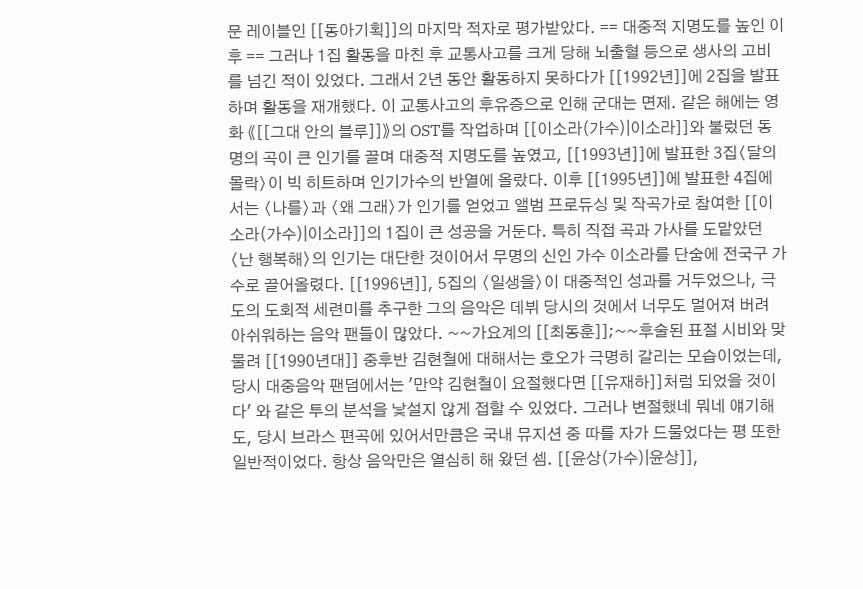문 레이블인 [[동아기획]]의 마지막 적자로 평가받았다. == 대중적 지명도를 높인 이후 == 그러나 1집 활동을 마친 후 교통사고를 크게 당해 뇌출혈 등으로 생사의 고비를 넘긴 적이 있었다. 그래서 2년 동안 활동하지 못하다가 [[1992년]]에 2집을 발표하며 활동을 재개했다. 이 교통사고의 후유증으로 인해 군대는 면제. 같은 해에는 영화 《[[그대 안의 블루]]》의 OST를 작업하며 [[이소라(가수)|이소라]]와 불렀던 동명의 곡이 큰 인기를 끌며 대중적 지명도를 높였고, [[1993년]]에 발표한 3집〈달의 몰락〉이 빅 히트하며 인기가수의 반열에 올랐다. 이후 [[1995년]]에 발표한 4집에서는 〈나를〉과 〈왜 그래〉가 인기를 얻었고 앨범 프로듀싱 및 작곡가로 참여한 [[이소라(가수)|이소라]]의 1집이 큰 성공을 거둔다. 특히 직접 곡과 가사를 도맡았던 〈난 행복해〉의 인기는 대단한 것이어서 무명의 신인 가수 이소라를 단숨에 전국구 가수로 끌어올렸다. [[1996년]], 5집의 〈일생을〉이 대중적인 성과를 거두었으나, 극도의 도회적 세련미를 추구한 그의 음악은 데뷔 당시의 것에서 너무도 멀어져 버려 아쉬워하는 음악 팬들이 많았다. ~~가요계의 [[최동훈]];~~후술된 표절 시비와 맞물려 [[1990년대]] 중후반 김현철에 대해서는 호오가 극명히 갈리는 모습이었는데, 당시 대중음악 팬덤에서는 '만약 김현철이 요절했다면 [[유재하]]처럼 되었을 것이다' 와 같은 투의 분석을 낯설지 않게 접할 수 있었다. 그러나 변절했네 뭐네 얘기해도, 당시 브라스 편곡에 있어서만큼은 국내 뮤지션 중 따를 자가 드물었다는 평 또한 일반적이었다. 항상 음악만은 열심히 해 왔던 셈. [[윤상(가수)|윤상]],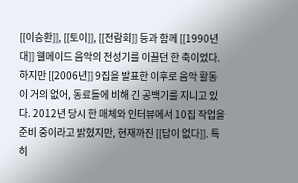[[이승환]], [[토이]], [[전람회]] 등과 함께 [[1990년대]] 웰메이드 음악의 전성기를 이끌던 한 축이었다. 하지만 [[2006년]] 9집을 발표한 이후로 음악 활동이 거의 없어, 동료들에 비해 긴 공백기를 지니고 있다. 2012년 당시 한 매체와 인터뷰에서 10집 작업을 준비 중이라고 밝혔지만, 현재까진 [[답이 없다]]. 특히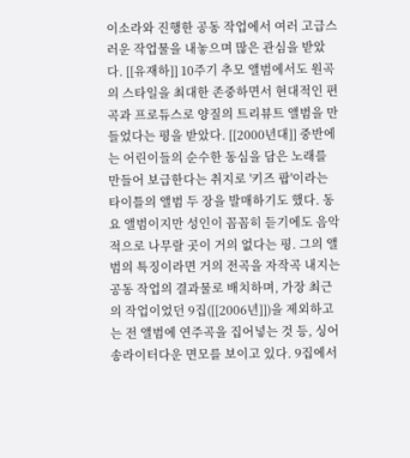이소라와 진행한 공동 작업에서 여러 고급스러운 작업물을 내놓으며 많은 관심을 받았다. [[유재하]] 10주기 추모 앨범에서도 원곡의 스타일을 최대한 존중하면서 현대적인 편곡과 프로듀스로 양질의 트리뷰트 앨범을 만들었다는 평을 받았다. [[2000년대]] 중반에는 어린이들의 순수한 동심을 담은 노래를 만들어 보급한다는 취지로 '키즈 팝'이라는 타이틀의 앨범 두 장을 발매하기도 했다. 동요 앨범이지만 성인이 꼼꼼히 듣기에도 음악적으로 나무랄 곳이 거의 없다는 평. 그의 앨범의 특징이라면 거의 전곡을 자작곡 내지는 공동 작업의 결과물로 배치하며, 가장 최근의 작업이었던 9집([[2006년]])을 제외하고는 전 앨범에 연주곡을 집어넣는 것 등, 싱어송라이터다운 면모를 보이고 있다. 9집에서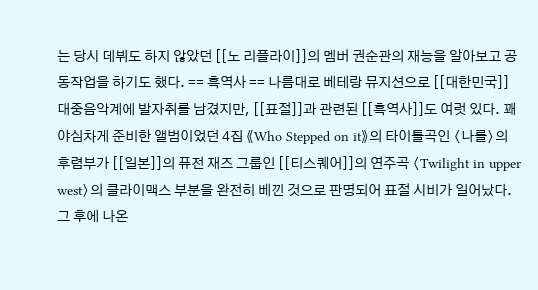는 당시 데뷔도 하지 않았던 [[노 리플라이]]의 멤버 권순관의 재능을 알아보고 공동작업을 하기도 했다. == 흑역사 == 나름대로 베테랑 뮤지션으로 [[대한민국]] 대중음악계에 발자취를 남겼지만, [[표절]]과 관련된 [[흑역사]]도 여럿 있다. 꽤 야심차게 준비한 앨범이었던 4집 《Who Stepped on it》의 타이틀곡인 〈나를〉의 후렴부가 [[일본]]의 퓨전 재즈 그룹인 [[티스퀘어]]의 연주곡 〈Twilight in upper west〉의 클라이맥스 부분을 완전히 베낀 것으로 판명되어 표절 시비가 일어났다. 그 후에 나온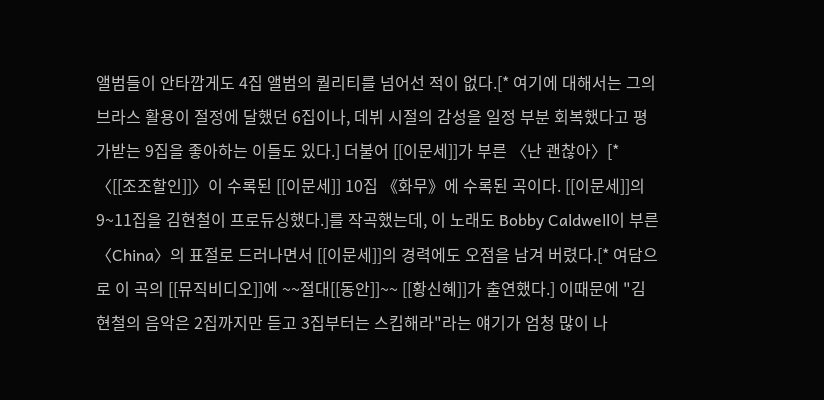앨범들이 안타깝게도 4집 앨범의 퀄리티를 넘어선 적이 없다.[* 여기에 대해서는 그의 브라스 활용이 절정에 달했던 6집이나, 데뷔 시절의 감성을 일정 부분 회복했다고 평가받는 9집을 좋아하는 이들도 있다.] 더불어 [[이문세]]가 부른 〈난 괜찮아〉[* 〈[[조조할인]]〉이 수록된 [[이문세]] 10집 《화무》에 수록된 곡이다. [[이문세]]의 9~11집을 김현철이 프로듀싱했다.]를 작곡했는데, 이 노래도 Bobby Caldwell이 부른 〈China〉의 표절로 드러나면서 [[이문세]]의 경력에도 오점을 남겨 버렸다.[* 여담으로 이 곡의 [[뮤직비디오]]에 ~~절대[[동안]]~~ [[황신혜]]가 출연했다.] 이때문에 "김현철의 음악은 2집까지만 듣고 3집부터는 스킵해라"라는 얘기가 엄청 많이 나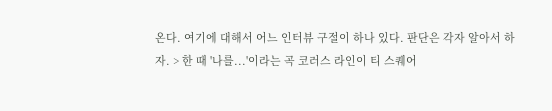온다. 여기에 대해서 어느 인터뷰 구절이 하나 있다. 판단은 각자 알아서 하자. > 한 때 '나를...'이라는 곡 코러스 라인이 티 스퀘어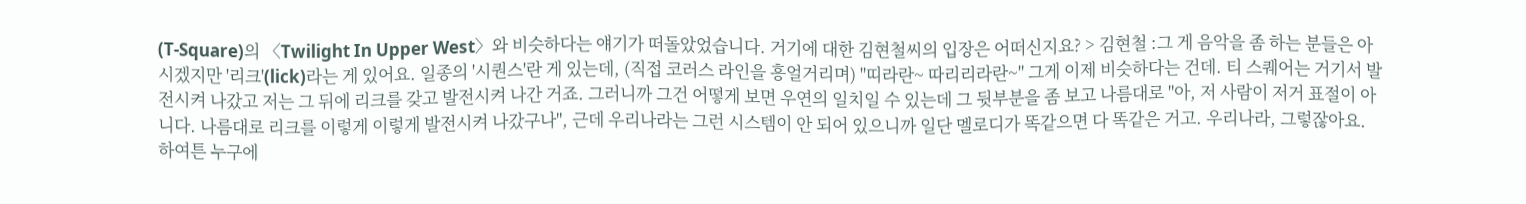(T-Square)의 〈Twilight In Upper West〉와 비슷하다는 얘기가 떠돌았었습니다. 거기에 대한 김현철씨의 입장은 어떠신지요? > 김현철 :그 게 음악을 좀 하는 분들은 아시겠지만 '리크'(lick)라는 게 있어요. 일종의 '시퀀스'란 게 있는데, (직접 코러스 라인을 흥얼거리며) "띠라란~ 따리리라란~" 그게 이제 비슷하다는 건데. 티 스퀘어는 거기서 발전시켜 나갔고 저는 그 뒤에 리크를 갖고 발전시켜 나간 거죠. 그러니까 그건 어떻게 보면 우연의 일치일 수 있는데 그 뒷부분을 좀 보고 나름대로 "아, 저 사람이 저거 표절이 아니다. 나름대로 리크를 이렇게 이렇게 발전시켜 나갔구나", 근데 우리나라는 그런 시스템이 안 되어 있으니까 일단 멜로디가 똑같으면 다 똑같은 거고. 우리나라, 그렇잖아요. 하여튼 누구에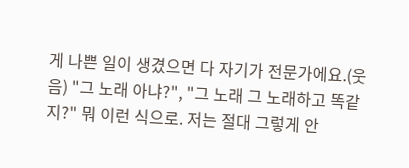게 나쁜 일이 생겼으면 다 자기가 전문가에요.(웃음) "그 노래 아냐?", "그 노래 그 노래하고 똑같지?" 뭐 이런 식으로. 저는 절대 그렇게 안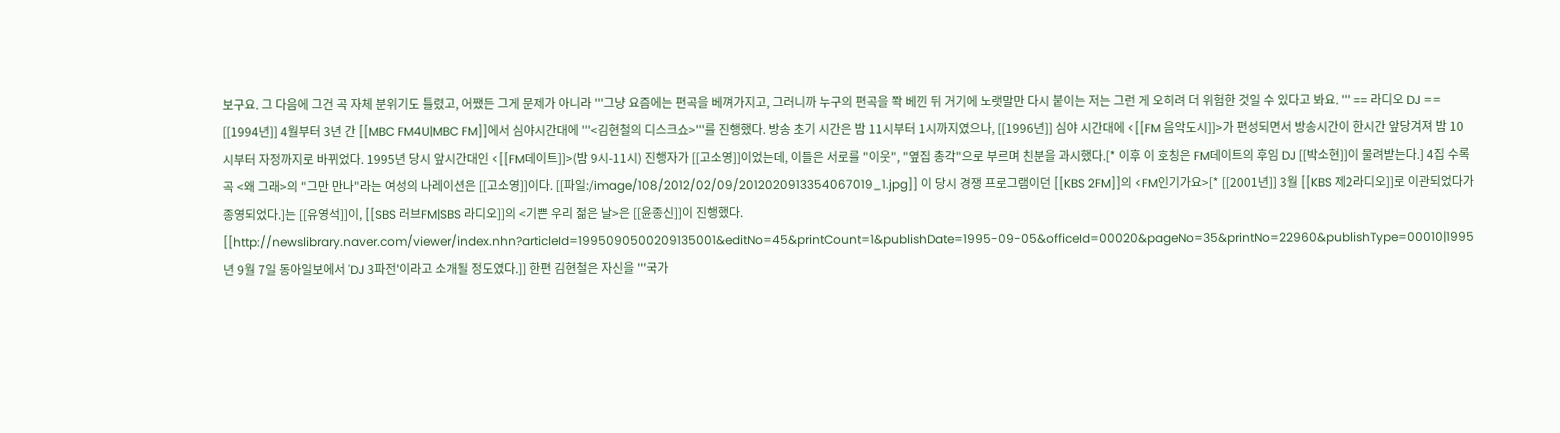보구요. 그 다음에 그건 곡 자체 분위기도 틀렸고, 어쨌든 그게 문제가 아니라 '''그냥 요즘에는 편곡을 베껴가지고, 그러니까 누구의 편곡을 쫙 베낀 뒤 거기에 노랫말만 다시 붙이는 저는 그런 게 오히려 더 위험한 것일 수 있다고 봐요. ''' == 라디오 DJ == [[1994년]] 4월부터 3년 간 [[MBC FM4U|MBC FM]]에서 심야시간대에 '''<김현철의 디스크쇼>'''를 진행했다. 방송 초기 시간은 밤 11시부터 1시까지였으나, [[1996년]] 심야 시간대에 <[[FM 음악도시]]>가 편성되면서 방송시간이 한시간 앞당겨져 밤 10시부터 자정까지로 바뀌었다. 1995년 당시 앞시간대인 <[[FM데이트]]>(밤 9시-11시) 진행자가 [[고소영]]이었는데, 이들은 서로를 "이웃", "옆집 총각"으로 부르며 친분을 과시했다.[* 이후 이 호칭은 FM데이트의 후임 DJ [[박소현]]이 물려받는다.] 4집 수록곡 <왜 그래>의 "그만 만나"라는 여성의 나레이션은 [[고소영]]이다. [[파일:/image/108/2012/02/09/2012020913354067019_1.jpg]] 이 당시 경쟁 프로그램이던 [[KBS 2FM]]의 <FM인기가요>[* [[2001년]] 3월 [[KBS 제2라디오]]로 이관되었다가 종영되었다.]는 [[유영석]]이, [[SBS 러브FM|SBS 라디오]]의 <기쁜 우리 젊은 날>은 [[윤종신]]이 진행했다. [[http://newslibrary.naver.com/viewer/index.nhn?articleId=1995090500209135001&editNo=45&printCount=1&publishDate=1995-09-05&officeId=00020&pageNo=35&printNo=22960&publishType=00010|1995년 9월 7일 동아일보에서 'DJ 3파전'이라고 소개될 정도였다.]] 한편 김현철은 자신을 '''국가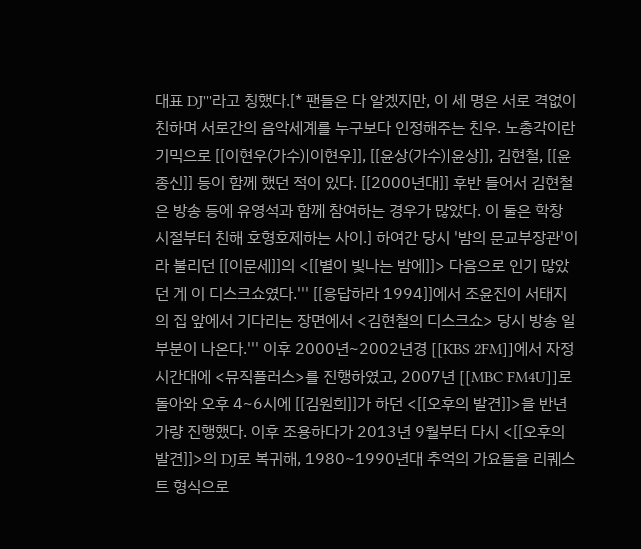대표 DJ'''라고 칭했다.[* 팬들은 다 알겠지만, 이 세 명은 서로 격없이 친하며 서로간의 음악세계를 누구보다 인정해주는 친우. 노총각이란 기믹으로 [[이현우(가수)|이현우]], [[윤상(가수)|윤상]], 김현철, [[윤종신]] 등이 함께 했던 적이 있다. [[2000년대]] 후반 들어서 김현철은 방송 등에 유영석과 함께 참여하는 경우가 많았다. 이 둘은 학창 시절부터 친해 호형호제하는 사이.] 하여간 당시 '밤의 문교부장관'이라 불리던 [[이문세]]의 <[[별이 빛나는 밤에]]> 다음으로 인기 많았던 게 이 디스크쇼였다.''' [[응답하라 1994]]에서 조윤진이 서태지의 집 앞에서 기다리는 장면에서 <김현철의 디스크쇼> 당시 방송 일부분이 나온다.''' 이후 2000년~2002년경 [[KBS 2FM]]에서 자정시간대에 <뮤직플러스>를 진행하였고, 2007년 [[MBC FM4U]]로 돌아와 오후 4~6시에 [[김원희]]가 하던 <[[오후의 발견]]>을 반년 가량 진행했다. 이후 조용하다가 2013년 9월부터 다시 <[[오후의 발견]]>의 DJ로 복귀해, 1980~1990년대 추억의 가요들을 리퀘스트 형식으로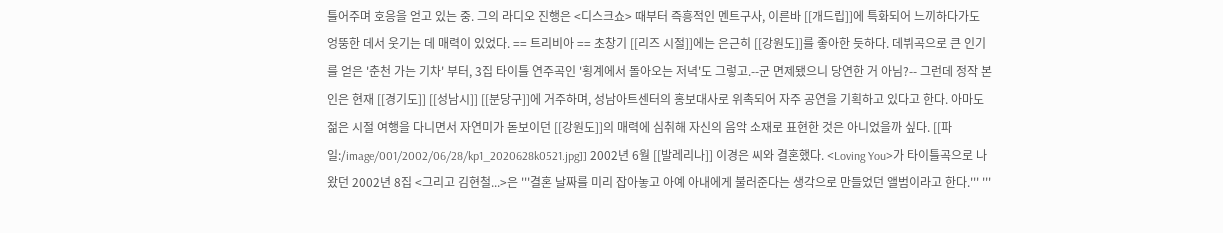틀어주며 호응을 얻고 있는 중. 그의 라디오 진행은 <디스크쇼> 때부터 즉흥적인 멘트구사, 이른바 [[개드립]]에 특화되어 느끼하다가도 엉뚱한 데서 웃기는 데 매력이 있었다. == 트리비아 == 초창기 [[리즈 시절]]에는 은근히 [[강원도]]를 좋아한 듯하다. 데뷔곡으로 큰 인기를 얻은 '춘천 가는 기차' 부터, 3집 타이틀 연주곡인 '횡계에서 돌아오는 저녁'도 그렇고.--군 면제됐으니 당연한 거 아님?-- 그런데 정작 본인은 현재 [[경기도]] [[성남시]] [[분당구]]에 거주하며, 성남아트센터의 홍보대사로 위촉되어 자주 공연을 기획하고 있다고 한다. 아마도 젊은 시절 여행을 다니면서 자연미가 돋보이던 [[강원도]]의 매력에 심취해 자신의 음악 소재로 표현한 것은 아니었을까 싶다. [[파일:/image/001/2002/06/28/kp1_2020628k0521.jpg]] 2002년 6월 [[발레리나]] 이경은 씨와 결혼했다. <Loving You>가 타이틀곡으로 나왔던 2002년 8집 <그리고 김현철...>은 '''결혼 날짜를 미리 잡아놓고 아예 아내에게 불러준다는 생각으로 만들었던 앨범이라고 한다.''' '''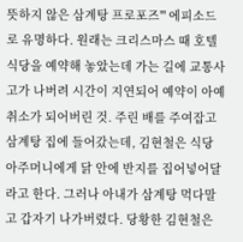뜻하지 않은 삼계탕 프로포즈''' 에피소드로 유명하다. 원래는 크리스마스 때 호텔 식당을 예약해 놓았는데 가는 길에 교통사고가 나버려 시간이 지연되어 예약이 아예 취소가 되어버린 것. 주린 배를 주여잡고 삼계탕 집에 들어갔는데, 김현철은 식당 아주머니에게 닭 안에 반지를 집어넣어달라고 한다. 그러나 아내가 삼계탕 먹다말고 갑자기 나가버렸다. 당황한 김현철은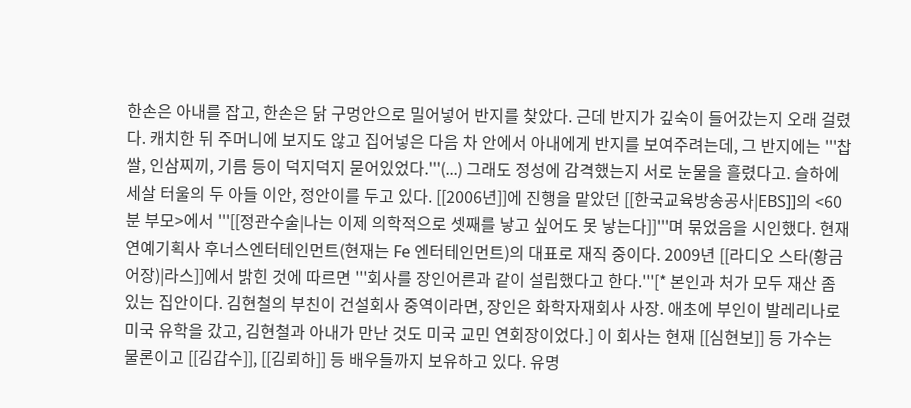한손은 아내를 잡고, 한손은 닭 구멍안으로 밀어넣어 반지를 찾았다. 근데 반지가 깊숙이 들어갔는지 오래 걸렸다. 캐치한 뒤 주머니에 보지도 않고 집어넣은 다음 차 안에서 아내에게 반지를 보여주려는데, 그 반지에는 '''찹쌀, 인삼찌끼, 기름 등이 덕지덕지 묻어있었다.'''(...) 그래도 정성에 감격했는지 서로 눈물을 흘렸다고. 슬하에 세살 터울의 두 아들 이안, 정안이를 두고 있다. [[2006년]]에 진행을 맡았던 [[한국교육방송공사|EBS]]의 <60분 부모>에서 '''[[정관수술|나는 이제 의학적으로 셋째를 낳고 싶어도 못 낳는다]]'''며 묶었음을 시인했다. 현재 연예기획사 후너스엔터테인먼트(현재는 Fe 엔터테인먼트)의 대표로 재직 중이다. 2009년 [[라디오 스타(황금어장)|라스]]에서 밝힌 것에 따르면 '''회사를 장인어른과 같이 설립했다고 한다.'''[* 본인과 처가 모두 재산 좀 있는 집안이다. 김현철의 부친이 건설회사 중역이라면, 장인은 화학자재회사 사장. 애초에 부인이 발레리나로 미국 유학을 갔고, 김현철과 아내가 만난 것도 미국 교민 연회장이었다.] 이 회사는 현재 [[심현보]] 등 가수는 물론이고 [[김갑수]], [[김뢰하]] 등 배우들까지 보유하고 있다. 유명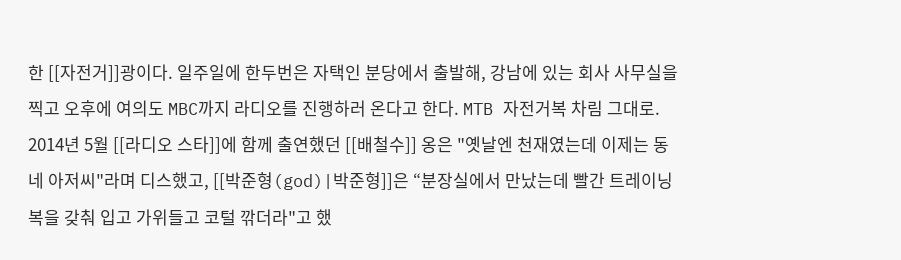한 [[자전거]]광이다. 일주일에 한두번은 자택인 분당에서 출발해, 강남에 있는 회사 사무실을 찍고 오후에 여의도 MBC까지 라디오를 진행하러 온다고 한다. MTB 자전거복 차림 그대로. 2014년 5월 [[라디오 스타]]에 함께 출연했던 [[배철수]] 옹은 "옛날엔 천재였는데 이제는 동네 아저씨"라며 디스했고, [[박준형(god)|박준형]]은 “분장실에서 만났는데 빨간 트레이닝복을 갖춰 입고 가위들고 코털 깎더라"고 했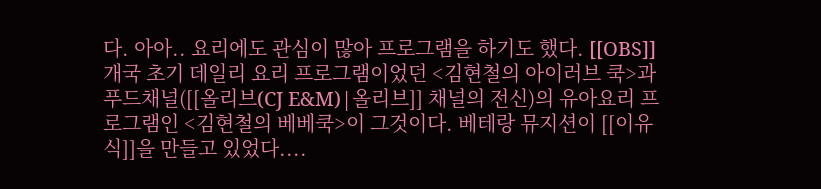다. 아아.. 요리에도 관심이 많아 프로그램을 하기도 했다. [[OBS]] 개국 초기 데일리 요리 프로그램이었던 <김현철의 아이러브 쿡>과 푸드채널([[올리브(CJ E&M)|올리브]] 채널의 전신)의 유아요리 프로그램인 <김현철의 베베쿡>이 그것이다. 베테랑 뮤지션이 [[이유식]]을 만들고 있었다....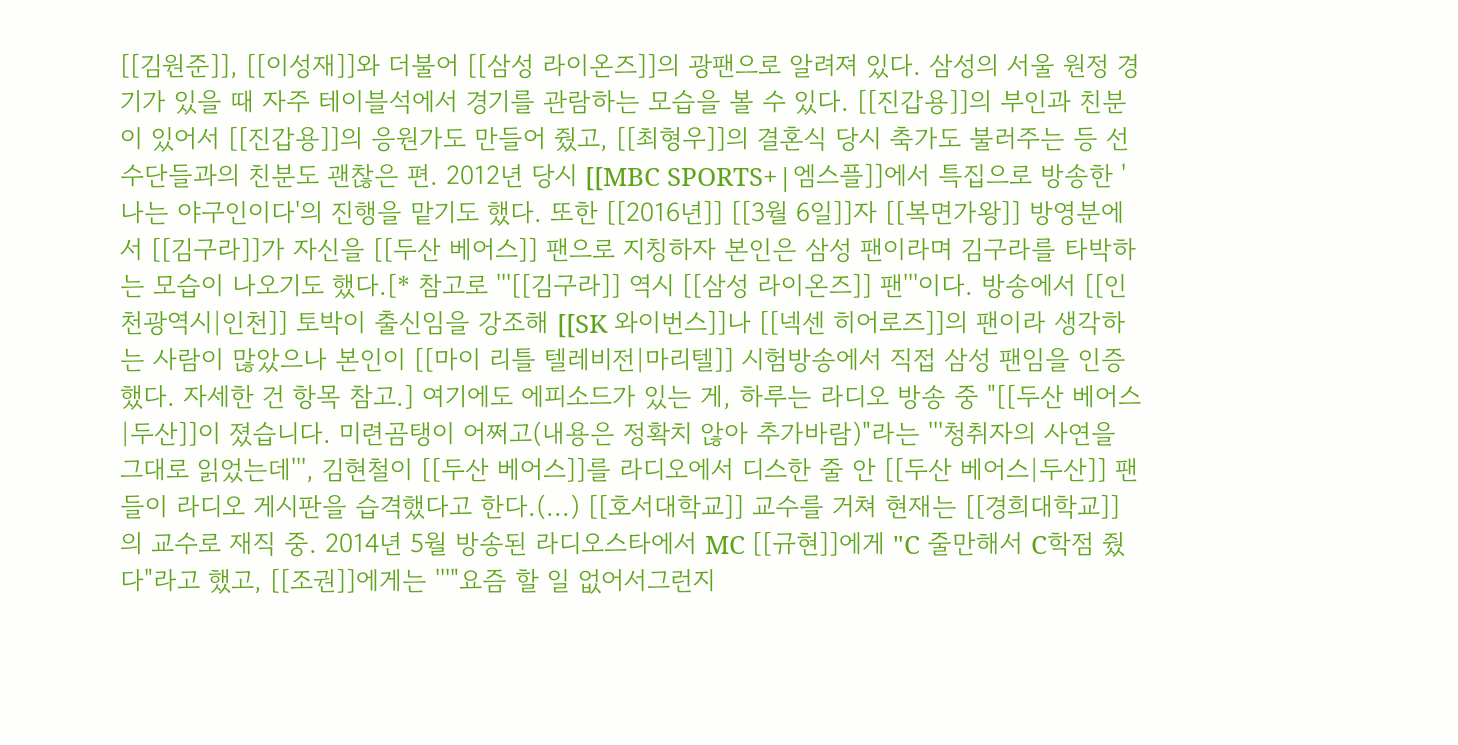[[김원준]], [[이성재]]와 더불어 [[삼성 라이온즈]]의 광팬으로 알려져 있다. 삼성의 서울 원정 경기가 있을 때 자주 테이블석에서 경기를 관람하는 모습을 볼 수 있다. [[진갑용]]의 부인과 친분이 있어서 [[진갑용]]의 응원가도 만들어 줬고, [[최형우]]의 결혼식 당시 축가도 불러주는 등 선수단들과의 친분도 괜찮은 편. 2012년 당시 [[MBC SPORTS+|엠스플]]에서 특집으로 방송한 '나는 야구인이다'의 진행을 맡기도 했다. 또한 [[2016년]] [[3월 6일]]자 [[복면가왕]] 방영분에서 [[김구라]]가 자신을 [[두산 베어스]] 팬으로 지칭하자 본인은 삼성 팬이라며 김구라를 타박하는 모습이 나오기도 했다.[* 참고로 '''[[김구라]] 역시 [[삼성 라이온즈]] 팬'''이다. 방송에서 [[인천광역시|인천]] 토박이 출신임을 강조해 [[SK 와이번스]]나 [[넥센 히어로즈]]의 팬이라 생각하는 사람이 많았으나 본인이 [[마이 리틀 텔레비전|마리텔]] 시험방송에서 직접 삼성 팬임을 인증했다. 자세한 건 항목 참고.] 여기에도 에피소드가 있는 게, 하루는 라디오 방송 중 "[[두산 베어스|두산]]이 졌습니다. 미련곰탱이 어쩌고(내용은 정확치 않아 추가바람)"라는 '''청취자의 사연을 그대로 읽었는데''', 김현철이 [[두산 베어스]]를 라디오에서 디스한 줄 안 [[두산 베어스|두산]] 팬들이 라디오 게시판을 습격했다고 한다.(...) [[호서대학교]] 교수를 거쳐 현재는 [[경희대학교]]의 교수로 재직 중. 2014년 5월 방송된 라디오스타에서 MC [[규현]]에게 "C 줄만해서 C학점 줬다"라고 했고, [[조권]]에게는 '''"요즘 할 일 없어서그런지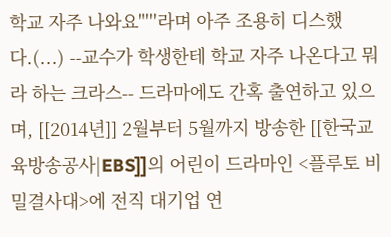학교 자주 나와요"'''라며 아주 조용히 디스했다.(...) --교수가 학생한테 학교 자주 나온다고 뭐라 하는 크라스-- 드라마에도 간혹 출연하고 있으며, [[2014년]] 2월부터 5월까지 방송한 [[한국교육방송공사|EBS]]의 어린이 드라마인 <플루토 비밀결사대>에 전직 대기업 연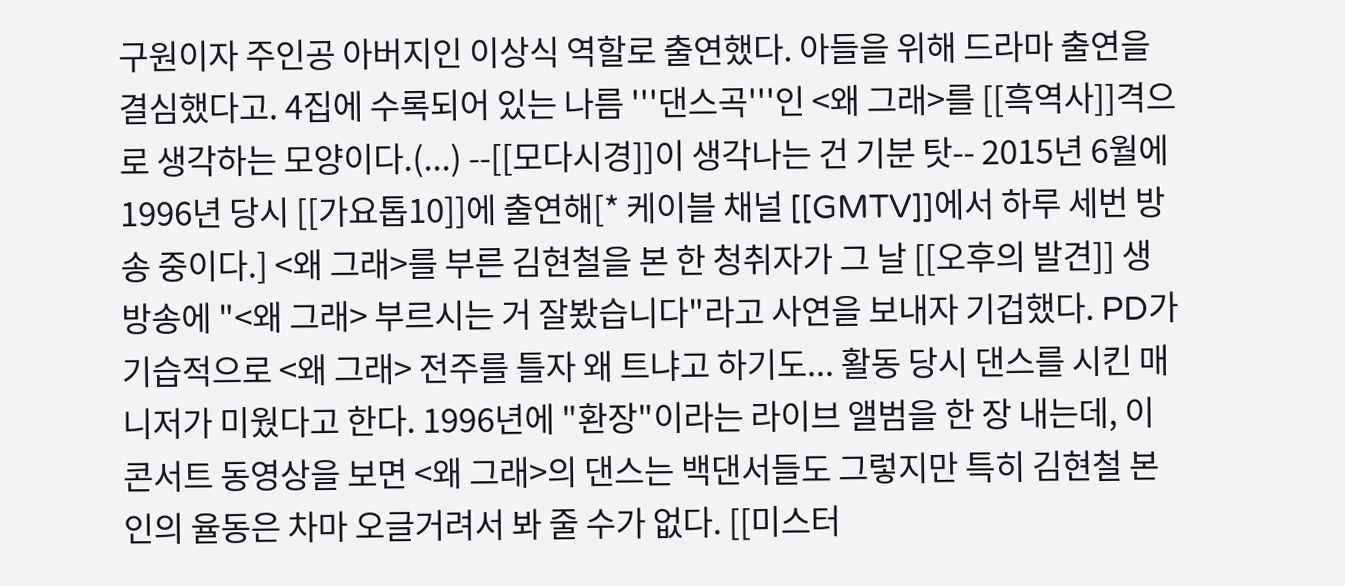구원이자 주인공 아버지인 이상식 역할로 출연했다. 아들을 위해 드라마 출연을 결심했다고. 4집에 수록되어 있는 나름 '''댄스곡'''인 <왜 그래>를 [[흑역사]]격으로 생각하는 모양이다.(...) --[[모다시경]]이 생각나는 건 기분 탓-- 2015년 6월에 1996년 당시 [[가요톱10]]에 출연해[* 케이블 채널 [[GMTV]]에서 하루 세번 방송 중이다.] <왜 그래>를 부른 김현철을 본 한 청취자가 그 날 [[오후의 발견]] 생방송에 "<왜 그래> 부르시는 거 잘봤습니다"라고 사연을 보내자 기겁했다. PD가 기습적으로 <왜 그래> 전주를 틀자 왜 트냐고 하기도... 활동 당시 댄스를 시킨 매니저가 미웠다고 한다. 1996년에 "환장"이라는 라이브 앨범을 한 장 내는데, 이 콘서트 동영상을 보면 <왜 그래>의 댄스는 백댄서들도 그렇지만 특히 김현철 본인의 율동은 차마 오글거려서 봐 줄 수가 없다. [[미스터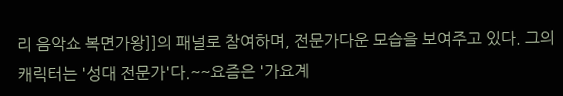리 음악쇼 복면가왕]]의 패널로 참여하며, 전문가다운 모습을 보여주고 있다. 그의 캐릭터는 '성대 전문가'다.~~요즘은 '가요계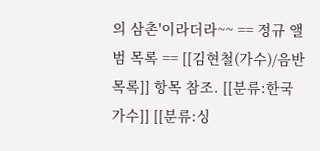의 삼촌'이라더라~~ == 정규 앨범 목록 == [[김현철(가수)/음반 목록]] 항목 참조. [[분류:한국 가수]] [[분류:싱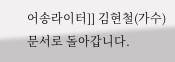어송라이터]] 김현철(가수) 문서로 돌아갑니다.